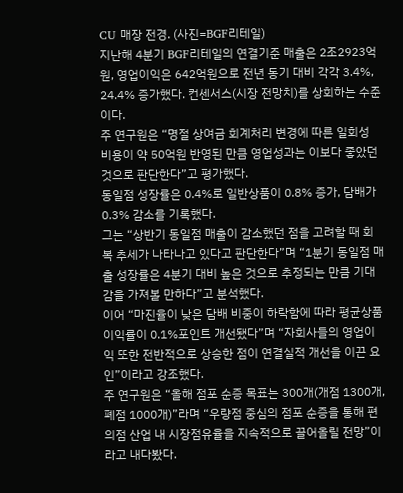CU 매장 전경. (사진=BGF리테일)
지난해 4분기 BGF리테일의 연결기준 매출은 2조2923억원, 영업이익은 642억원으로 전년 동기 대비 각각 3.4%, 24.4% 증가했다. 컨센서스(시장 전망치)를 상회하는 수준이다.
주 연구원은 “명절 상여금 회계처리 변경에 따른 일회성 비용이 약 50억원 반영된 만큼 영업성과는 이보다 좋았던 것으로 판단한다”고 평가했다.
동일점 성장률은 0.4%로 일반상품이 0.8% 증가, 담배가 0.3% 감소를 기록했다.
그는 “상반기 동일점 매출이 감소했던 점을 고려할 때 회복 추세가 나타나고 있다고 판단한다”며 “1분기 동일점 매출 성장률은 4분기 대비 높은 것으로 추정되는 만큼 기대감을 가져볼 만하다”고 분석했다.
이어 “마진율이 낮은 담배 비중이 하락함에 따라 평균상품이익률이 0.1%포인트 개선됐다”며 “자회사들의 영업이익 또한 전반적으로 상승한 점이 연결실적 개선을 이끈 요인”이라고 강조했다.
주 연구원은 “올해 점포 순증 목표는 300개(개점 1300개, 폐점 1000개)”라며 “우량점 중심의 점포 순증을 통해 편의점 산업 내 시장점유율을 지속적으로 끌어올릴 전망”이라고 내다봤다.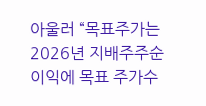아울러 “목표주가는 2026년 지배주주순이익에 목표 주가수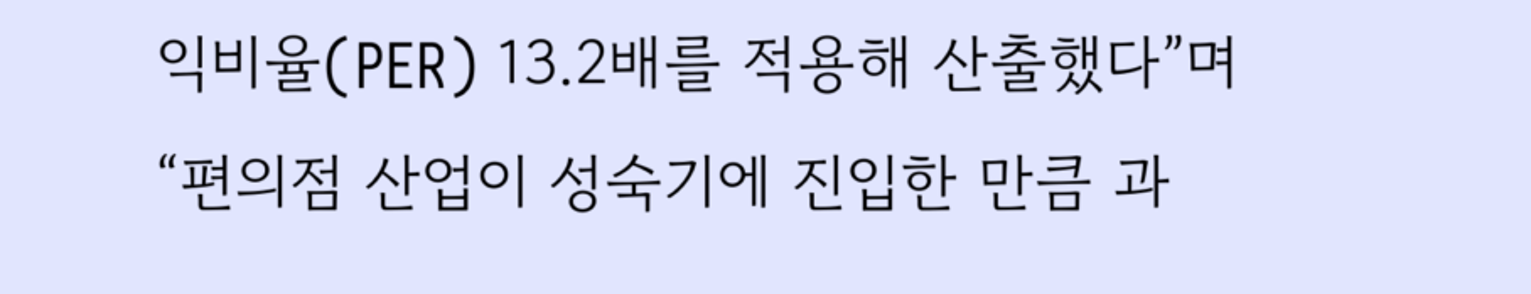익비율(PER) 13.2배를 적용해 산출했다”며 “편의점 산업이 성숙기에 진입한 만큼 과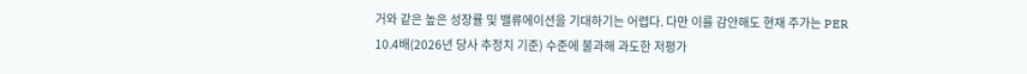거와 같은 높은 성장률 및 밸류에이션을 기대하기는 어렵다. 다만 이를 감안해도 현재 주가는 PER 10.4배(2026년 당사 추정치 기준) 수준에 불과해 과도한 저평가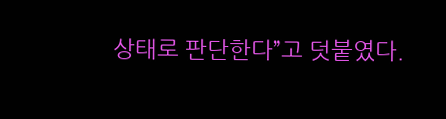상태로 판단한다”고 덧붙였다.